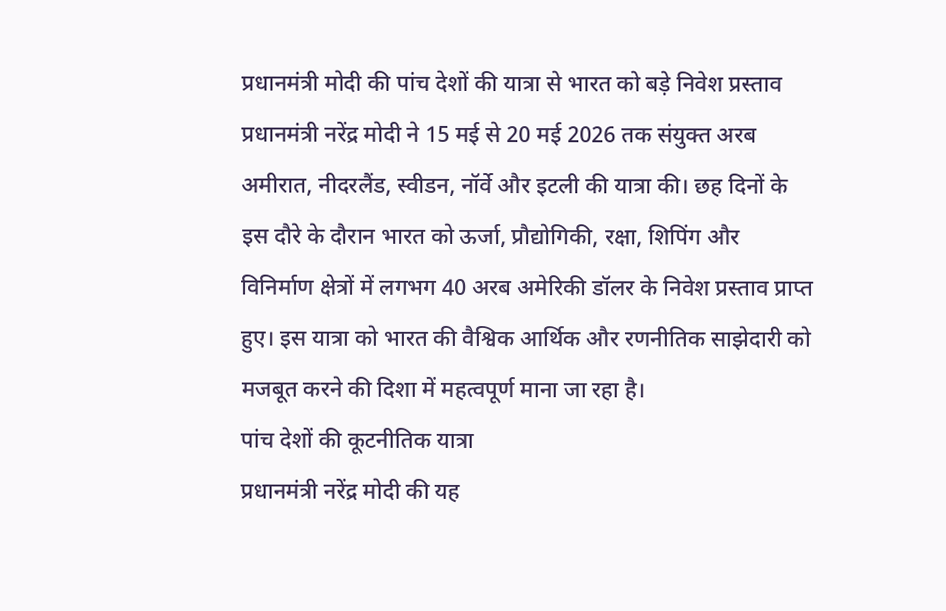प्रधानमंत्री मोदी की पांच देशों की यात्रा से भारत को बड़े निवेश प्रस्ताव
प्रधानमंत्री नरेंद्र मोदी ने 15 मई से 20 मई 2026 तक संयुक्त अरब अमीरात, नीदरलैंड, स्वीडन, नॉर्वे और इटली की यात्रा की। छह दिनों के इस दौरे के दौरान भारत को ऊर्जा, प्रौद्योगिकी, रक्षा, शिपिंग और विनिर्माण क्षेत्रों में लगभग 40 अरब अमेरिकी डॉलर के निवेश प्रस्ताव प्राप्त हुए। इस यात्रा को भारत की वैश्विक आर्थिक और रणनीतिक साझेदारी को मजबूत करने की दिशा में महत्वपूर्ण माना जा रहा है।
पांच देशों की कूटनीतिक यात्रा
प्रधानमंत्री नरेंद्र मोदी की यह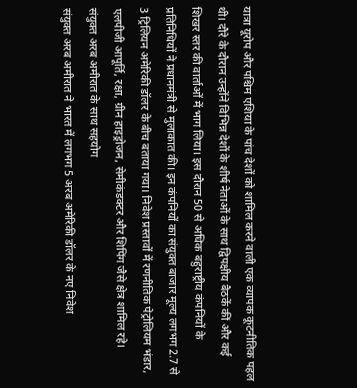यात्रा यूरोप और पश्चिम एशिया के पांच देशों को शामिल करने वाली एक व्यापक कूटनीतिक पहल थी। दौरे के दौरान उन्होंने विभिन्न देशों के शीर्ष नेताओं के साथ द्विपक्षीय बैठकें कीं और कई शिखर स्तर की वार्ताओं में भाग लिया। इस दौरान 50 से अधिक बहुराष्ट्रीय कंपनियों के प्रतिनिधियों ने प्रधानमंत्री से मुलाकात की। इन कंपनियों का संयुक्त बाजार मूल्य लगभग 2.7 से 3 ट्रिलियन अमेरिकी डॉलर के बीच बताया गया। निवेश प्रस्तावों में रणनीतिक पेट्रोलियम भंडार, एलपीजी आपूर्ति, रक्षा, ग्रीन हाइड्रोजन, सेमीकंडक्टर और शिपिंग जैसे क्षेत्र शामिल रहे।
संयुक्त अरब अमीरात के साथ सहयोग
संयुक्त अरब अमीरात ने भारत में लगभग 5 अरब अमेरिकी डॉलर के नए निवेश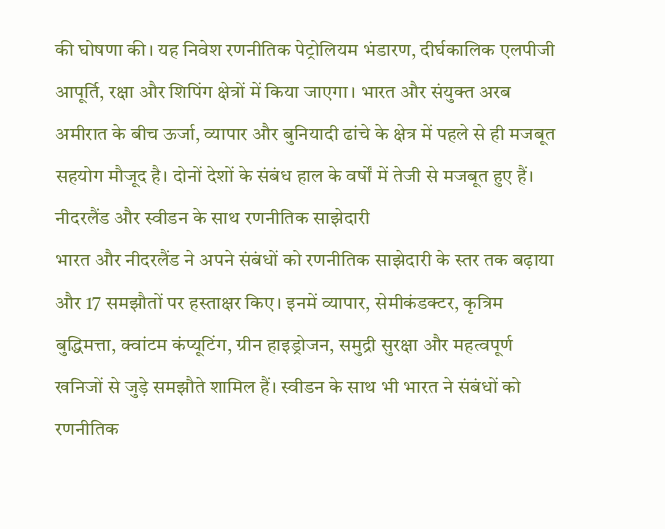की घोषणा की। यह निवेश रणनीतिक पेट्रोलियम भंडारण, दीर्घकालिक एलपीजी आपूर्ति, रक्षा और शिपिंग क्षेत्रों में किया जाएगा। भारत और संयुक्त अरब अमीरात के बीच ऊर्जा, व्यापार और बुनियादी ढांचे के क्षेत्र में पहले से ही मजबूत सहयोग मौजूद है। दोनों देशों के संबंध हाल के वर्षों में तेजी से मजबूत हुए हैं।
नीदरलैंड और स्वीडन के साथ रणनीतिक साझेदारी
भारत और नीदरलैंड ने अपने संबंधों को रणनीतिक साझेदारी के स्तर तक बढ़ाया और 17 समझौतों पर हस्ताक्षर किए। इनमें व्यापार, सेमीकंडक्टर, कृत्रिम बुद्धिमत्ता, क्वांटम कंप्यूटिंग, ग्रीन हाइड्रोजन, समुद्री सुरक्षा और महत्वपूर्ण खनिजों से जुड़े समझौते शामिल हैं। स्वीडन के साथ भी भारत ने संबंधों को रणनीतिक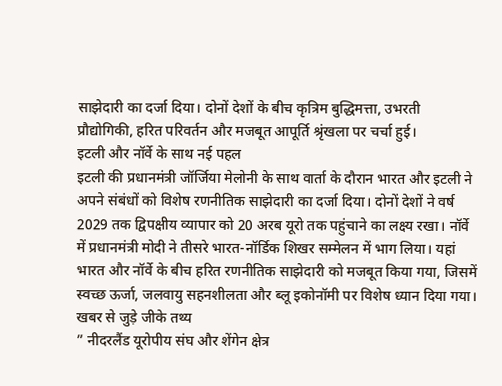साझेदारी का दर्जा दिया। दोनों देशों के बीच कृत्रिम बुद्धिमत्ता, उभरती प्रौद्योगिकी, हरित परिवर्तन और मजबूत आपूर्ति श्रृंखला पर चर्चा हुई।
इटली और नॉर्वे के साथ नई पहल
इटली की प्रधानमंत्री जॉर्जिया मेलोनी के साथ वार्ता के दौरान भारत और इटली ने अपने संबंधों को विशेष रणनीतिक साझेदारी का दर्जा दिया। दोनों देशों ने वर्ष 2029 तक द्विपक्षीय व्यापार को 20 अरब यूरो तक पहुंचाने का लक्ष्य रखा। नॉर्वे में प्रधानमंत्री मोदी ने तीसरे भारत-नॉर्डिक शिखर सम्मेलन में भाग लिया। यहां भारत और नॉर्वे के बीच हरित रणनीतिक साझेदारी को मजबूत किया गया, जिसमें स्वच्छ ऊर्जा, जलवायु सहनशीलता और ब्लू इकोनॉमी पर विशेष ध्यान दिया गया।
खबर से जुड़े जीके तथ्य
” नीदरलैंड यूरोपीय संघ और शेंगेन क्षेत्र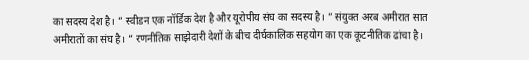का सदस्य देश है। ” स्वीडन एक नॉर्डिक देश है और यूरोपीय संघ का सदस्य है। ” संयुक्त अरब अमीरात सात अमीरातों का संघ है। ” रणनीतिक साझेदारी देशों के बीच दीर्घकालिक सहयोग का एक कूटनीतिक ढांचा है।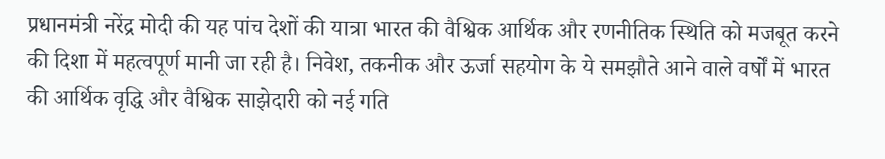प्रधानमंत्री नरेंद्र मोदी की यह पांच देशों की यात्रा भारत की वैश्विक आर्थिक और रणनीतिक स्थिति को मजबूत करने की दिशा में महत्वपूर्ण मानी जा रही है। निवेश, तकनीक और ऊर्जा सहयोग के ये समझौते आने वाले वर्षों में भारत की आर्थिक वृद्धि और वैश्विक साझेदारी को नई गति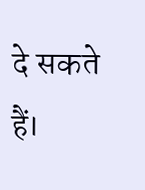दे सकते हैं।